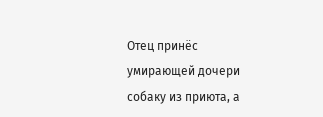Отец принёс умирающей дочери собаку из приюта, а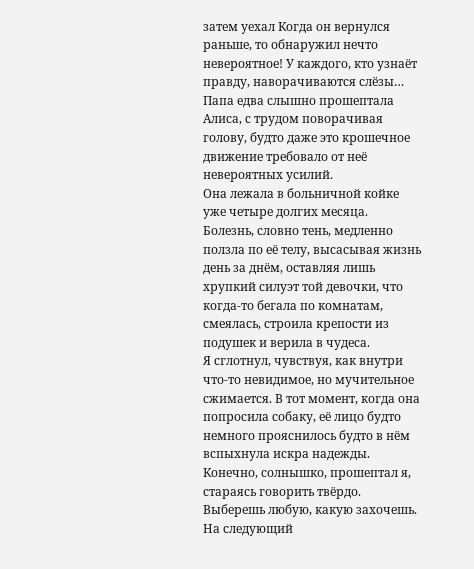затем уехал Когда он вернулся раньше, то обнаружил нечто невероятное! У каждого, кто узнаёт правду, наворачиваются слёзы…
Папа едва слышно прошептала Алиса, с трудом поворачивая голову, будто даже это крошечное движение требовало от неё невероятных усилий.
Она лежала в больничной койке уже четыре долгих месяца. Болезнь, словно тень, медленно ползла по её телу, высасывая жизнь день за днём, оставляя лишь хрупкий силуэт той девочки, что когда-то бегала по комнатам, смеялась, строила крепости из подушек и верила в чудеса.
Я сглотнул, чувствуя, как внутри что-то невидимое, но мучительное сжимается. В тот момент, когда она попросила собаку, её лицо будто немного прояснилось будто в нём вспыхнула искра надежды.
Конечно, солнышко, прошептал я, стараясь говорить твёрдо. Выберешь любую, какую захочешь.
На следующий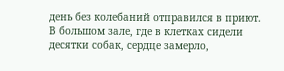день без колебаний отправился в приют. В большом зале, где в клетках сидели десятки собак, сердце замерло,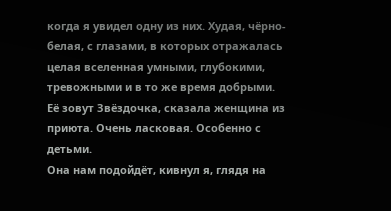когда я увидел одну из них. Худая, чёрно-белая, с глазами, в которых отражалась целая вселенная умными, глубокими, тревожными и в то же время добрыми.
Её зовут Звёздочка, сказала женщина из приюта. Очень ласковая. Особенно с детьми.
Она нам подойдёт, кивнул я, глядя на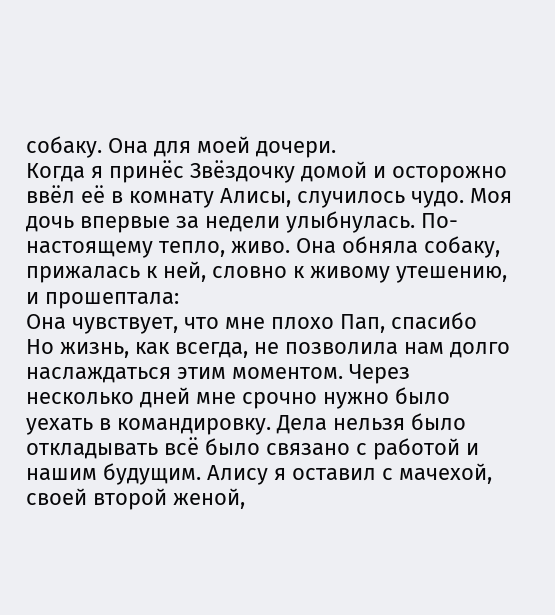собаку. Она для моей дочери.
Когда я принёс Звёздочку домой и осторожно ввёл её в комнату Алисы, случилось чудо. Моя дочь впервые за недели улыбнулась. По-настоящему тепло, живо. Она обняла собаку, прижалась к ней, словно к живому утешению, и прошептала:
Она чувствует, что мне плохо Пап, спасибо
Но жизнь, как всегда, не позволила нам долго наслаждаться этим моментом. Через несколько дней мне срочно нужно было уехать в командировку. Дела нельзя было откладывать всё было связано с работой и нашим будущим. Алису я оставил с мачехой, своей второй женой,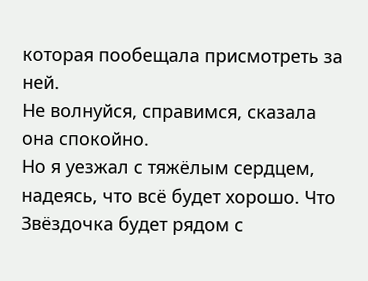которая пообещала присмотреть за ней.
Не волнуйся, справимся, сказала она спокойно.
Но я уезжал с тяжёлым сердцем, надеясь, что всё будет хорошо. Что Звёздочка будет рядом с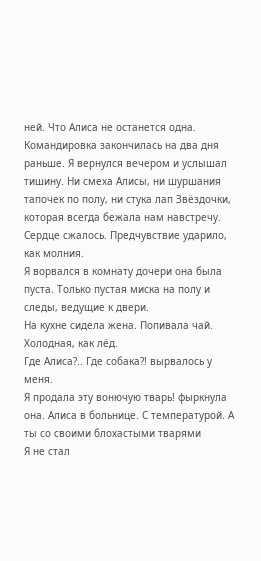ней. Что Алиса не останется одна.
Командировка закончилась на два дня раньше. Я вернулся вечером и услышал тишину. Ни смеха Алисы, ни шуршания тапочек по полу, ни стука лап Звёздочки, которая всегда бежала нам навстречу.
Сердце сжалось. Предчувствие ударило, как молния.
Я ворвался в комнату дочери она была пуста. Только пустая миска на полу и следы, ведущие к двери.
На кухне сидела жена. Попивала чай. Холодная, как лёд.
Где Алиса?.. Где собака?! вырвалось у меня.
Я продала эту вонючую тварь! фыркнула она. Алиса в больнице. С температурой. А ты со своими блохастыми тварями
Я не стал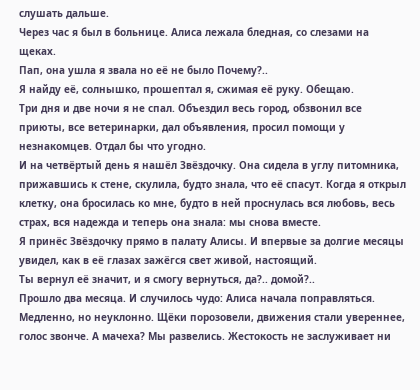слушать дальше.
Через час я был в больнице. Алиса лежала бледная, со слезами на щеках.
Пап, она ушла я звала но её не было Почему?..
Я найду её, солнышко, прошептал я, сжимая её руку. Обещаю.
Три дня и две ночи я не спал. Объездил весь город, обзвонил все приюты, все ветеринарки, дал объявления, просил помощи у незнакомцев. Отдал бы что угодно.
И на четвёртый день я нашёл Звёздочку. Она сидела в углу питомника, прижавшись к стене, скулила, будто знала, что её спасут. Когда я открыл клетку, она бросилась ко мне, будто в ней проснулась вся любовь, весь страх, вся надежда и теперь она знала: мы снова вместе.
Я принёс Звёздочку прямо в палату Алисы. И впервые за долгие месяцы увидел, как в её глазах зажёгся свет живой, настоящий.
Ты вернул её значит, и я смогу вернуться, да?.. домой?..
Прошло два месяца. И случилось чудо: Алиса начала поправляться. Медленно, но неуклонно. Щёки порозовели, движения стали увереннее, голос звонче. А мачеха? Мы развелись. Жестокость не заслуживает ни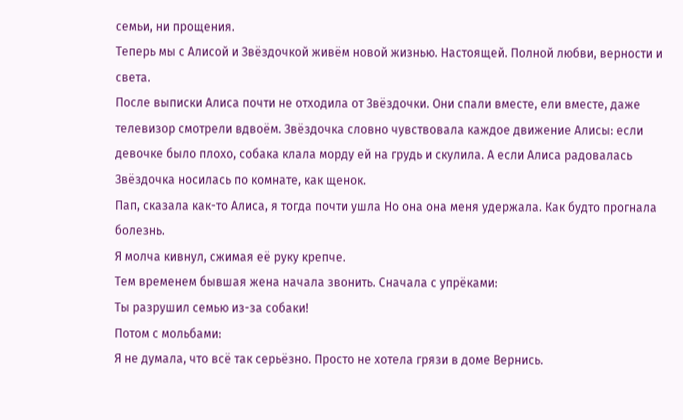семьи, ни прощения.
Теперь мы с Алисой и Звёздочкой живём новой жизнью. Настоящей. Полной любви, верности и света.
После выписки Алиса почти не отходила от Звёздочки. Они спали вместе, ели вместе, даже телевизор смотрели вдвоём. Звёздочка словно чувствовала каждое движение Алисы: если девочке было плохо, собака клала морду ей на грудь и скулила. А если Алиса радовалась Звёздочка носилась по комнате, как щенок.
Пап, сказала как-то Алиса, я тогда почти ушла Но она она меня удержала. Как будто прогнала болезнь.
Я молча кивнул, сжимая её руку крепче.
Тем временем бывшая жена начала звонить. Сначала с упрёками:
Ты разрушил семью из-за собаки!
Потом с мольбами:
Я не думала, что всё так серьёзно. Просто не хотела грязи в доме Вернись.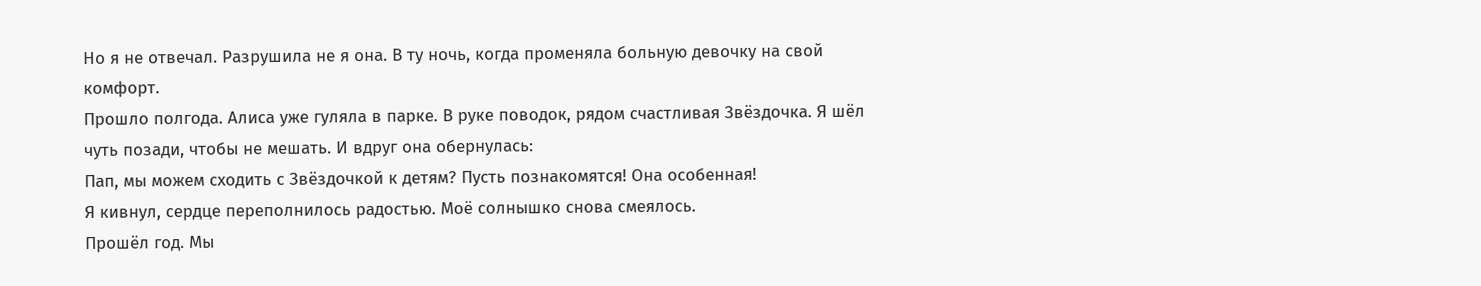Но я не отвечал. Разрушила не я она. В ту ночь, когда променяла больную девочку на свой комфорт.
Прошло полгода. Алиса уже гуляла в парке. В руке поводок, рядом счастливая Звёздочка. Я шёл чуть позади, чтобы не мешать. И вдруг она обернулась:
Пап, мы можем сходить с Звёздочкой к детям? Пусть познакомятся! Она особенная!
Я кивнул, сердце переполнилось радостью. Моё солнышко снова смеялось.
Прошёл год. Мы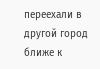переехали в другой город ближе к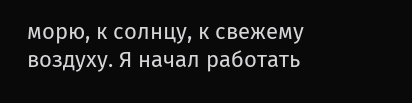морю, к солнцу, к свежему воздуху. Я начал работать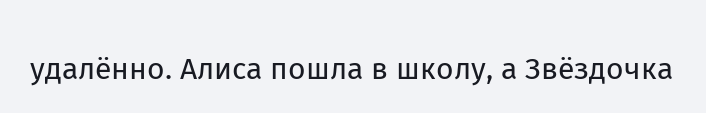удалённо. Алиса пошла в школу, а Звёздочка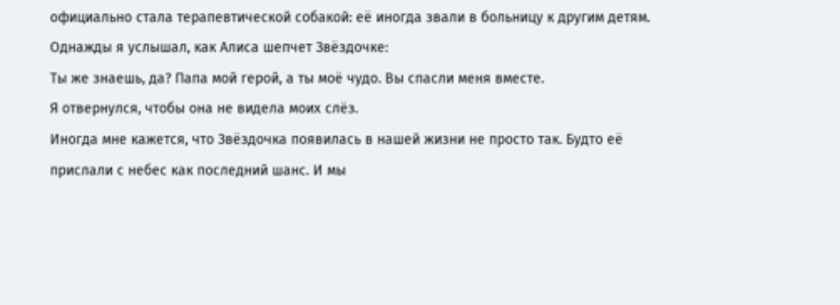официально стала терапевтической собакой: её иногда звали в больницу к другим детям.
Однажды я услышал, как Алиса шепчет Звёздочке:
Ты же знаешь, да? Папа мой герой, а ты моё чудо. Вы спасли меня вместе.
Я отвернулся, чтобы она не видела моих слёз.
Иногда мне кажется, что Звёздочка появилась в нашей жизни не просто так. Будто её прислали с небес как последний шанс. И мы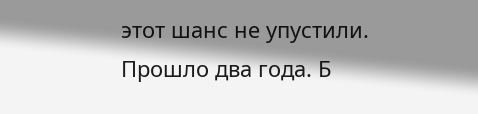этот шанс не упустили.
Прошло два года. Б